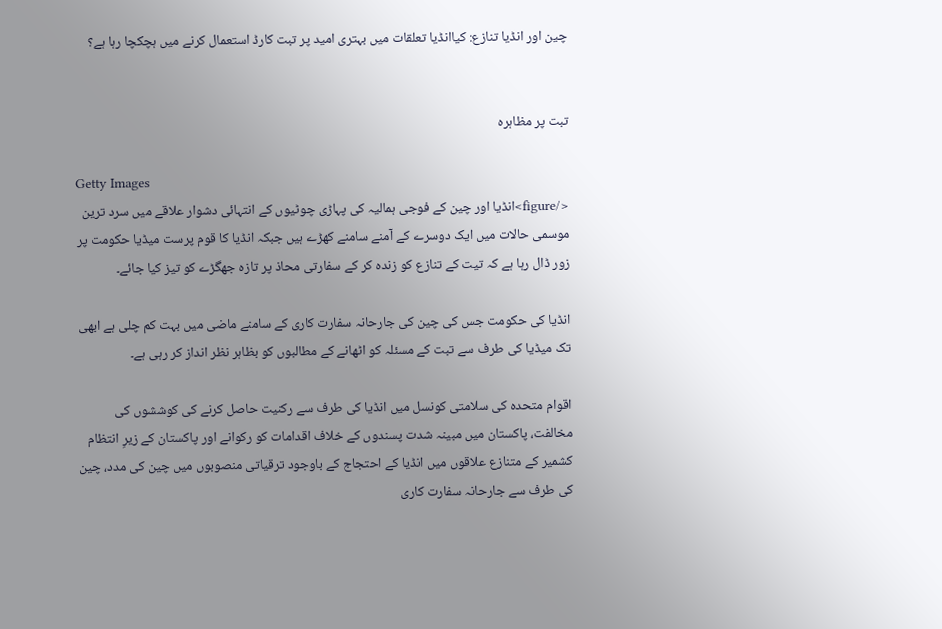چین اور انڈیا تنازع: کیاانڈیا تعلقات میں بہتری امید پر تبت کارڈ استعمال کرنے میں ہچکچا رہا ہے؟


تبت پر مظاہرہ

Getty Images
</figure>انڈیا اور چین کے فوجی ہمالیہ کی پہاڑی چوٹیوں کے انتہائی دشوار علاقے میں سرد ترین موسمی حالات میں ایک دوسرے کے آمنے سامنے کھڑے ہیں جبکہ انڈیا کا قوم پرست میڈیا حکومت پر زور ڈال رہا ہے کہ تیت کے تنازع کو زندہ کر کے سفارتی محاذ پر تازہ جھگڑے کو تیز کیا جائے۔

انڈیا کی حکومت جس کی چین کی جارحانہ سفارت کاری کے سامنے ماضی میں بہت کم چلی ہے ابھی تک میڈیا کی طرف سے تبت کے مسئلہ کو اٹھانے کے مطالبوں کو بظاہر نظر انداز کر رہی ہے۔

اقوام متحدہ کی سلامتی کونسل میں انڈیا کی طرف سے رکنیت حاصل کرنے کی کوششوں کی مخالفت، پاکستان میں مبینہ شدت پسندوں کے خلاف اقدامات کو رکوانے اور پاکستان کے زیرِ انتظام کشمیر کے متنازع علاقوں میں انڈیا کے احتجاج کے باوجود ترقیاتی منصوبوں میں چین کی مدد، چین کی طرف سے جارحانہ سفارت کاری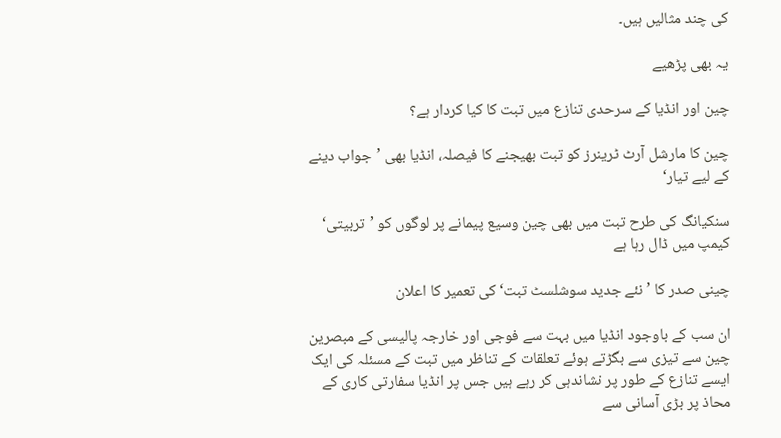کی چند مثالیں ہیں۔

یہ بھی پڑھیے

چین اور انڈیا کے سرحدی تنازع میں تبت کا کیا کردار ہے؟

چین کا مارشل آرٹ ٹرینرز کو تبت بھیجنے کا فیصلہ، انڈیا بھی ’جواب دینے کے لیے تیار‘

سنکیانگ کی طرح تبت میں بھی چین وسیع پیمانے پر لوگوں کو ’تربیتی‘ کیمپ میں ڈال رہا ہے

چینی صدر کا ’نئے جدید سوشلسٹ تبت‘ کی تعمیر کا اعلان

ان سب کے باوجود انڈیا میں بہت سے فوجی اور خارجہ پالیسی کے مبصرین چین سے تیزی سے بگڑتے ہوئے تعلقات کے تناظر میں تبت کے مسئلہ کی ایک ایسے تنازع کے طور پر نشاندہی کر رہے ہیں جس پر انڈیا سفارتی کاری کے محاذ پر بڑی آسانی سے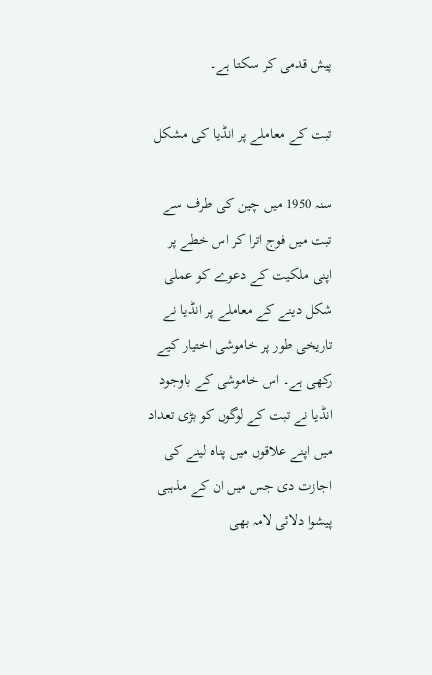پیش قدمی کر سکتا ہے۔

تبت کے معاملے پر انڈیا کی مشکل

سنہ 1950 میں چین کی طرف سے تبت میں فوج اترا کر اس خطے پر اپنی ملکیت کے دعوے کو عملی شکل دینے کے معاملے پر انڈیا نے تاریخی طور پر خاموشی اختیار کیے رکھی ہے۔ اس خاموشی کے باوجود انڈیا نے تبت کے لوگوں کو بڑی تعداد میں اپنے علاقوں میں پناہ لینے کی اجازت دی جس میں ان کے مذہبی پیشوا دلائی لامہ بھی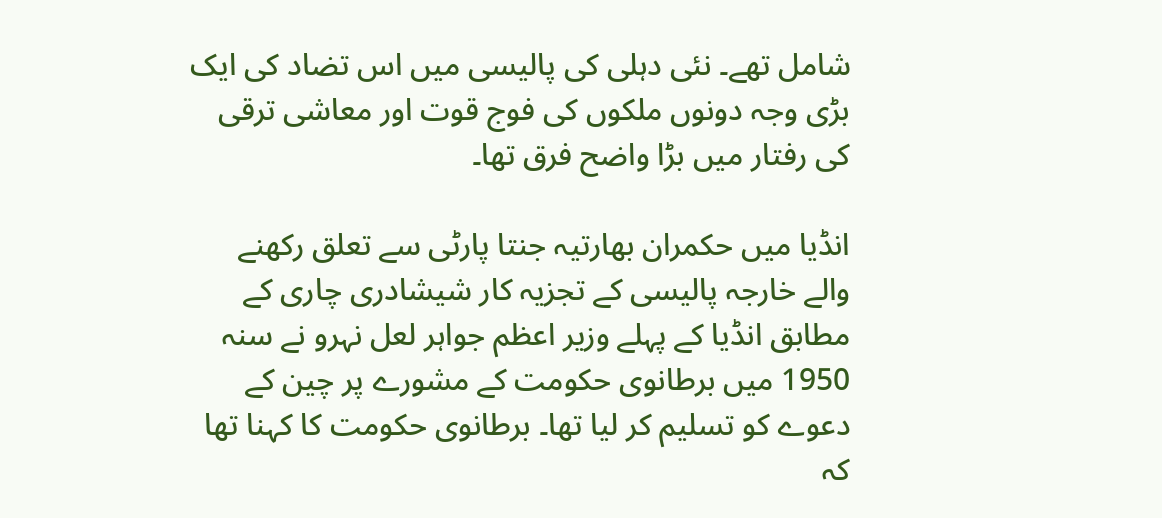شامل تھے۔ نئی دہلی کی پالیسی میں اس تضاد کی ایک بڑی وجہ دونوں ملکوں کی فوج قوت اور معاشی ترقی کی رفتار میں بڑا واضح فرق تھا۔

انڈیا میں حکمران بھارتیہ جنتا پارٹی سے تعلق رکھنے والے خارجہ پالیسی کے تجزیہ کار شیشادری چاری کے مطابق انڈیا کے پہلے وزیر اعظم جواہر لعل نہرو نے سنہ 1950 میں برطانوی حکومت کے مشورے پر چین کے دعوے کو تسلیم کر لیا تھا۔ برطانوی حکومت کا کہنا تھا کہ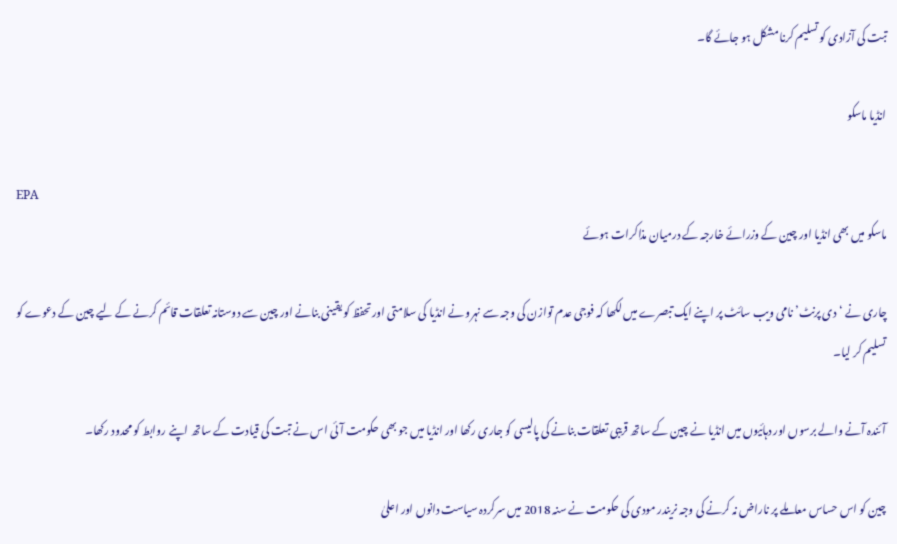تبت کی آزادی کو تسلیم کرنا مشکل ہو جائے گا۔

انڈیا ماسکو

EPA
ماسکو میں بھی انڈیا اور چین کے وزرائے خارجہ کے درمیان مذاکرات ہوئے

چاری نے ‘دی پرنٹ’ نامی ویب سائٹ پر اپنے ایک تبصرے میں لکھا کہ فوجی عدم توازن کی وجہ سے نہرو نے انڈیا کی سلامتی اور تحفظ کو یقینی بنانے اور چین سے دوستانہ تعلقات قائم کرنے کے لیے چین کے دعوے کو تسلیم کر لیا۔

آئندہ آنے والے برسوں اور دہائیوں میں انڈیا نے چین کے ساتھ قریبی تعلقات بنانے کی پالیسی کو جاری رکھا اور انڈیا میں جو بھی حکومت آئی اس نے تبت کی قیادت کے ساتھ اپنے روابط کو محدود رکھا۔

چین کو اس حساس معاملے پر ناراض نہ کرنے کی وجہ نریندر مودی کی حکومت نے سنہ 2018 میں سرکردہ سیاست دانوں اور اعلیٰ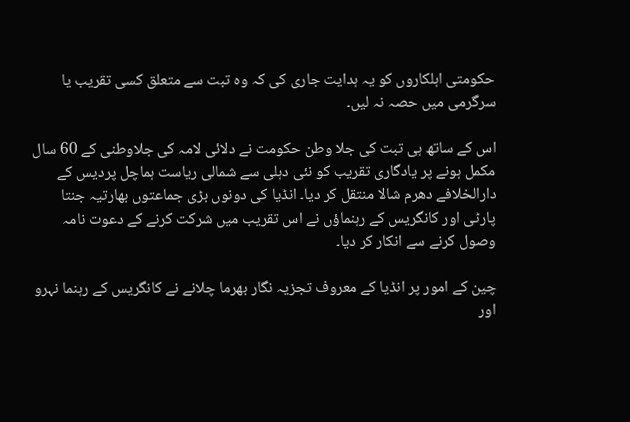حکومتی اہلکاروں کو یہ ہدایت جاری کی کہ وہ تبت سے متعلق کسی تقریب یا سرگرمی میں حصہ نہ لیں۔

اس کے ساتھ ہی تبت کی جلا وطن حکومت نے دلائی لامہ کی جلاوطنی کے 60 سال مکمل ہونے پر یادگاری تقریب کو نئی دہلی سے شمالی ریاست ہماچل پردیس کے دارالخلافے دھرم شالا منتقل کر دیا۔ انڈیا کی دونوں بڑی جماعتوں بھارتیہ جنتا پارٹی اور کانگریس کے رہنماؤں نے اس تقریب میں شرکت کرنے کے دعوت نامہ وصول کرنے سے انکار کر دیا۔

چین کے امور پر انڈیا کے معروف تجزیہ نگار بھرما چلانے نے کانگریس کے رہنما نہرو اور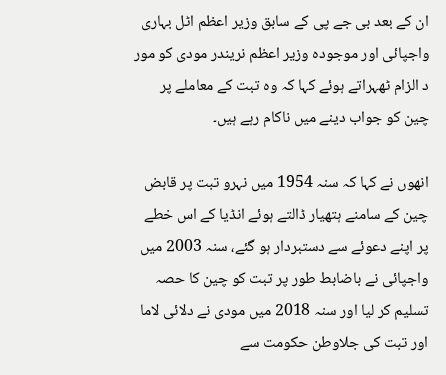ان کے بعد بی جے پی کے سابق وزیر اعظم اٹل بہاری واجپائی اور موجودہ وزیر اعظم نریندر مودی کو مور د الزام ٹھہراتے ہوئے کہا کہ وہ تبت کے معاملے پر چین کو جواب دینے میں ناکام رہے ہیں۔

انھوں نے کہا کہ سنہ 1954 میں نہرو تبت پر قابض چین کے سامنے ہتھیار ڈالتے ہوئے انڈیا کے اس خطے پر اپنے دعوئے سے دستبردار ہو گئے، سنہ 2003 میں واجپائی نے باضابط طور پر تبت کو چین کا حصہ تسلیم کر لیا اور سنہ 2018 میں مودی نے دلائی لاما اور تبت کی جلاوطن حکومت سے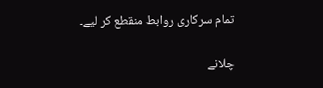تمام سرکاری روابط منقطع کر لیے۔

چلانے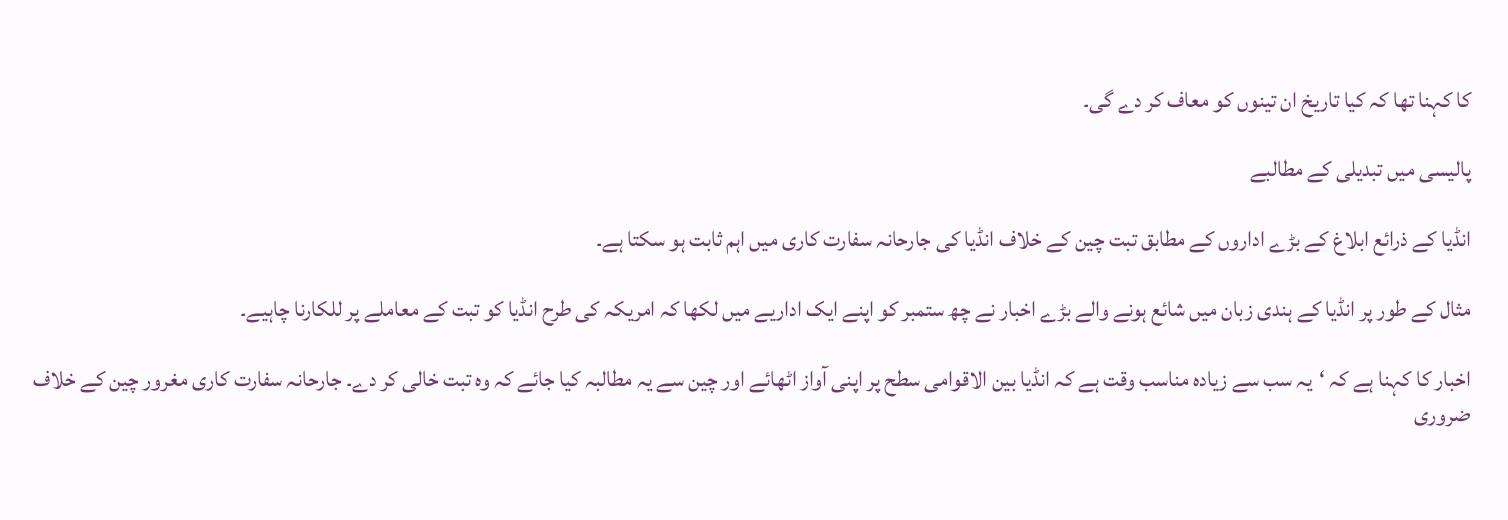کا کہنا تھا کہ کیا تاریخ ان تینوں کو معاف کر دے گی۔

پالیسی میں تبدیلی کے مطالبے

انڈیا کے ذرائع ابلاغ کے بڑے اداروں کے مطابق تبت چین کے خلاف انڈیا کی جارحانہ سفارت کاری میں اہم ثابت ہو سکتا ہے۔

مثال کے طور پر انڈیا کے ہندی زبان میں شائع ہونے والے بڑے اخبار نے چھ ستمبر کو اپنے ایک اداریے میں لکھا کہ امریکہ کی طرح انڈیا کو تبت کے معاملے پر للکارنا چاہیے۔

اخبار کا کہنا ہے کہ ‘یہ سب سے زیادہ مناسب وقت ہے کہ انڈیا بین الاقوامی سطح پر اپنی آواز اٹھائے اور چین سے یہ مطالبہ کیا جائے کہ وہ تبت خالی کر دے۔ جارحانہ سفارت کاری مغرور چین کے خلاف ضروری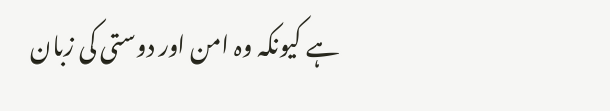ہے کیونکہ وہ امن اور دوستی کی زبان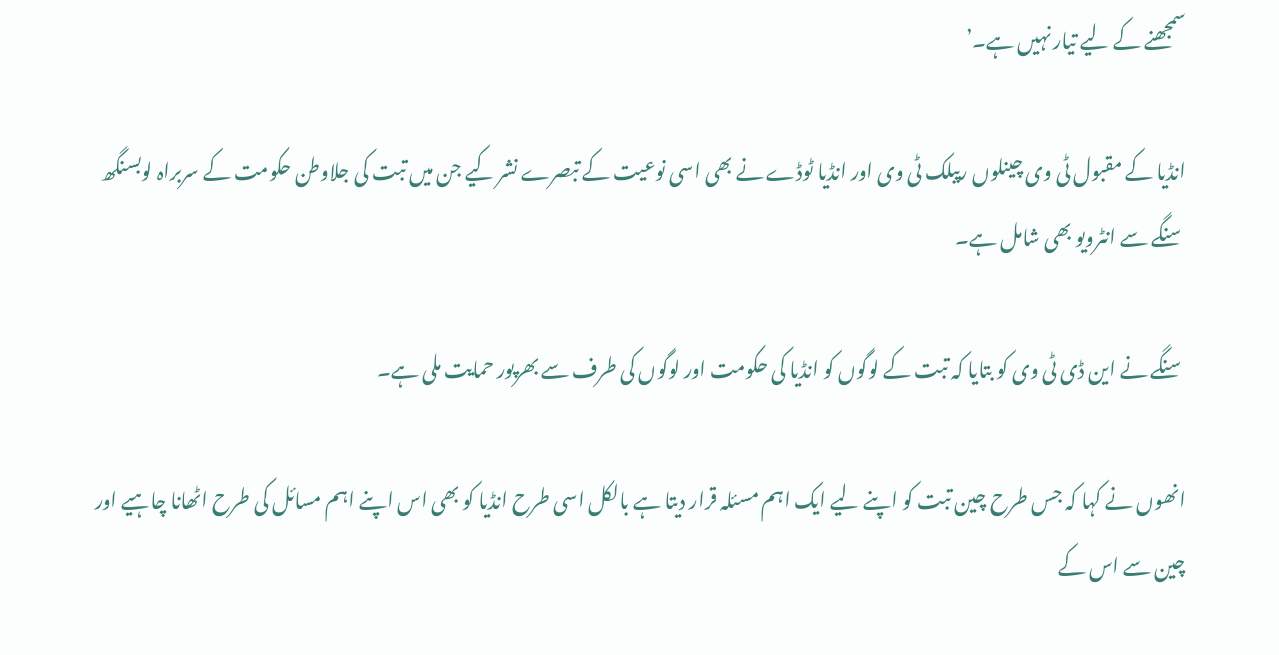سمجھنے کے لیے تیار نہیں ہے۔’

انڈیا کے مقبول ٹی وی چینلوں رپبلک ٹی وی اور انڈیا ٹوڈے نے بھی اسی نوعیت کے تبصرے نشر کیے جن میں تبت کی جلاوطن حکومت کے سربراہ لوبسنگھ سنگے سے انٹرویو بھی شامل ہے۔

سنگے نے این ڈی ٹی وی کو بتایا کہ تبت کے لوگوں کو انڈیا کی حکومت اور لوگوں کی طرف سے بھرپور حمایت ملی ہے۔

انھوں نے کہا کہ جس طرح چین تبت کو اپنے لیے ایک اہم مسئلہ قرار دیتا ہے بالکل اسی طرح انڈیا کو بھی اس اپنے اہم مسائل کی طرح اٹھانا چاہیے اور چین سے اس کے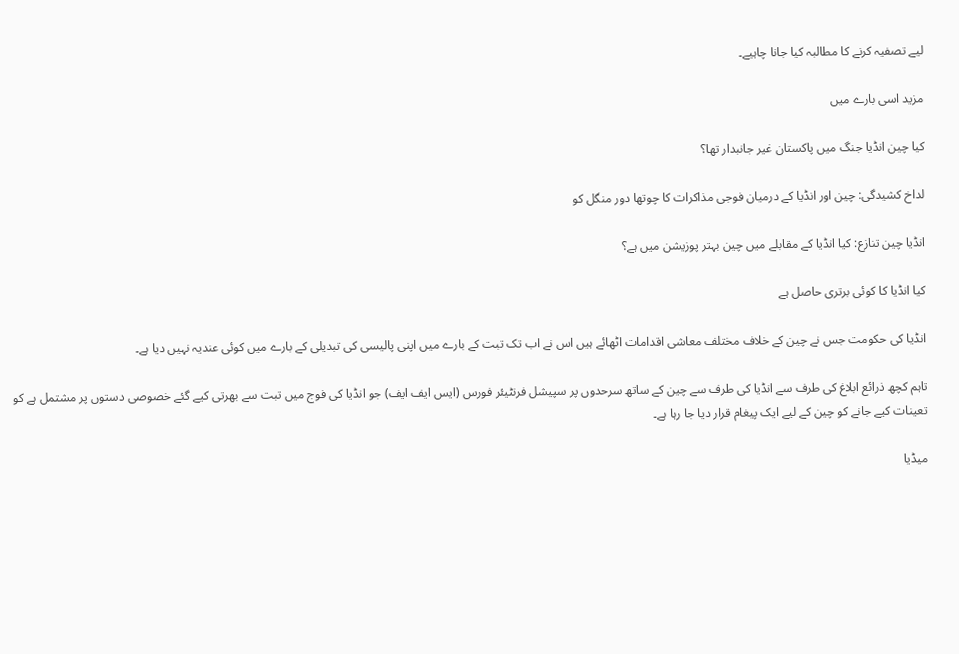لیے تصفیہ کرنے کا مطالبہ کیا جانا چاہیے۔

مزید اسی بارے میں

کیا چین انڈیا جنگ میں پاکستان غیر جانبدار تھا؟

لداخ کشیدگی: چین اور انڈیا کے درمیان فوجی مذاکرات کا چوتھا دور منگل کو

انڈیا چین تنازع: کیا انڈیا کے مقابلے میں چین بہتر پوزیشن میں ہے؟

کیا انڈیا کا کوئی برتری حاصل ہے

انڈیا کی حکومت جس نے چین کے خلاف مختلف معاشی اقدامات اٹھائے ہیں اس نے اب تک تبت کے بارے میں اپنی پالیسی کی تبدیلی کے بارے میں کوئی عندیہ نہیں دیا ہے۔

تاہم کچھ ذرائع ابلاغ کی طرف سے انڈیا کی طرف سے چین کے ساتھ سرحدوں پر سپیشل فرنٹیئر فورس (ایس ایف ایف) جو انڈیا کی فوج میں تبت سے بھرتی کیے گئے خصوصی دستوں پر مشتمل ہے کو تعینات کیے جانے کو چین کے لیے ایک پیغام قرار دیا جا رہا ہے۔

میڈیا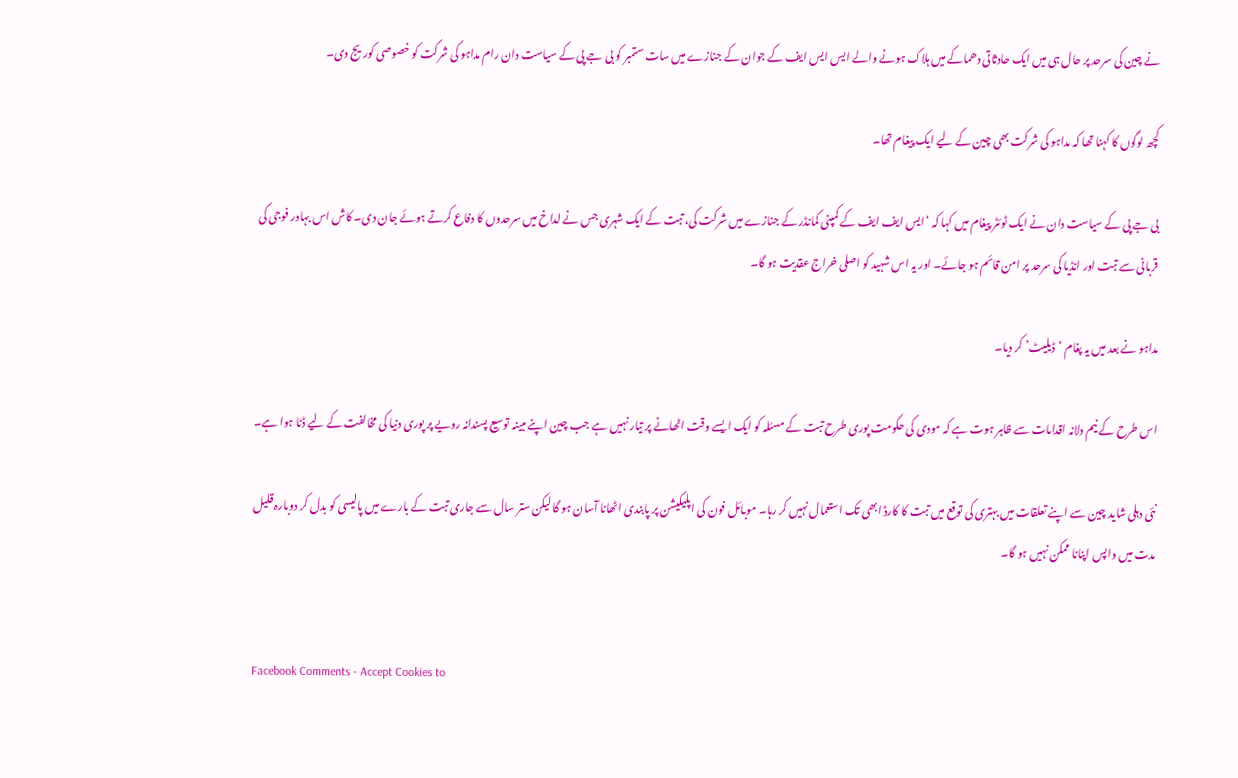نے چین کی سرحد پر حال ہی میں ایک حادثاتی دھماکے میں ہلاک ہونے والے ایس ایس ایف کے جوان کے جنازے میں سات ستمبر کو بی جے پی کے سیاست دان رام مداہو کی شرکت کو خصوصی کوریج دی۔

کچھ لوگوں کا کہنا تھا کہ مداہو کی شرکت بھی چین کے لیے ایک پیغام تھا۔

بی جے پی کے سیاست دان نے ایک ٹوئٹر پیغام میں کہا کہ ‘ایس ایف ایف کے کمپنی کمانڈر کے جنازے میں شرکت کی، تبت کے ایک شہری جس نے لداخ میں سرحدوں کا دفاع کرتے ہوئے جان دی۔ کاش اس بہادر فوجی کی قربانی سے تبت اور انڈیا کی سرحد پر امن قائم ہو جائے۔ اور یہ اس شہید کو اصلی خراج عقدیت ہو گا۔

مداہو نے بعد میں یہ پغام ‘ڈیلیٹ’ کر دیا۔

اس طرح کے نیم دلانہ اقدامات سے ظاہر ہوت ہے کہ مودی کی حکومت پوری طرح تبت کے مسئلہ کو ایک ایسے وقت اٹھانے پر تیار نہیں ہے جب چین اپنے مبینہ توسیع پسندانہ رویے پر پوری دنیا کی مخالفت کے لیے ڈٹا ہوا ہے۔

نئی دہلی شاید چین سے اپنے تعلقات میں بہتری کی توقع میں تبت کا کارڈ ابھی تک استعمال نہیں کر رہا۔ موبائل فون کی اپلیکیشن پر پابندی اٹھانا آسان ہو گا لیکن ستر سال سے جاری تبت کے بارے میں پالیسی کو بدل کر دوبارہ قلیل مدت میں واپس اپنانا ممکن نہیں ہو گا۔


Facebook Comments - Accept Cookies to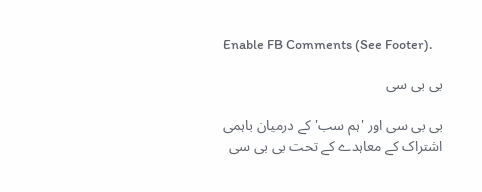Enable FB Comments (See Footer).

بی بی سی

بی بی سی اور 'ہم سب' کے درمیان باہمی اشتراک کے معاہدے کے تحت بی بی سی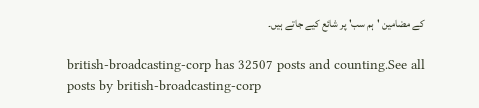کے مضامین 'ہم سب' پر شائع کیے جاتے ہیں۔

british-broadcasting-corp has 32507 posts and counting.See all posts by british-broadcasting-corp